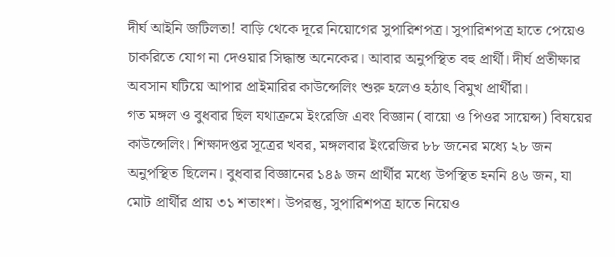দীর্ঘ আইনি জটিলতা! বাড়ি থেকে দূরে নিয়োগের সুপারিশপত্র। সুপারিশপত্র হাতে পেয়েও চাকরিতে যোগ না দেওয়ার সিদ্ধান্ত অনেকের। আবার অনুপস্থিত বহু প্রার্থী। দীর্ঘ প্রতীক্ষার অবসান ঘটিয়ে আপার প্রাইমারির কাউন্সেলিং শুরু হলেও হঠাৎ বিমুখ প্রার্থীরা।
গত মঙ্গল ও বুধবার ছিল যথাক্রমে ইংরেজি এবং বিজ্ঞান (বায়ো ও পিওর সায়েন্স) বিষয়ের কাউন্সেলিং। শিক্ষাদপ্তর সূত্রের খবর, মঙ্গলবার ইংরেজির ৮৮ জনের মধ্যে ২৮ জন অনুপস্থিত ছিলেন। বুধবার বিজ্ঞানের ১৪৯ জন প্রার্থীর মধ্যে উপস্থিত হননি ৪৬ জন, যা মোট প্রার্থীর প্রায় ৩১ শতাংশ। উপরন্তু, সুপারিশপত্র হাতে নিয়েও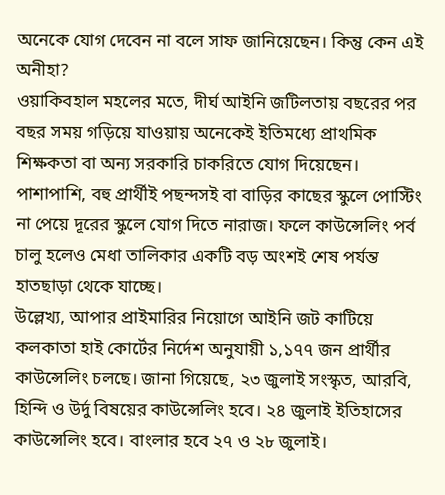অনেকে যোগ দেবেন না বলে সাফ জানিয়েছেন। কিন্তু কেন এই অনীহা?
ওয়াকিবহাল মহলের মতে, দীর্ঘ আইনি জটিলতায় বছরের পর বছর সময় গড়িয়ে যাওয়ায় অনেকেই ইতিমধ্যে প্রাথমিক শিক্ষকতা বা অন্য সরকারি চাকরিতে যোগ দিয়েছেন। পাশাপাশি, বহু প্রার্থীই পছন্দসই বা বাড়ির কাছের স্কুলে পোস্টিং না পেয়ে দূরের স্কুলে যোগ দিতে নারাজ। ফলে কাউন্সেলিং পর্ব চালু হলেও মেধা তালিকার একটি বড় অংশই শেষ পর্যন্ত হাতছাড়া থেকে যাচ্ছে।
উল্লেখ্য, আপার প্রাইমারির নিয়োগে আইনি জট কাটিয়ে কলকাতা হাই কোর্টের নির্দেশ অনুযায়ী ১,১৭৭ জন প্রার্থীর কাউন্সেলিং চলছে। জানা গিয়েছে, ২৩ জুলাই সংস্কৃত, আরবি, হিন্দি ও উর্দু বিষয়ের কাউন্সেলিং হবে। ২৪ জুলাই ইতিহাসের কাউন্সেলিং হবে। বাংলার হবে ২৭ ও ২৮ জুলাই।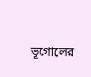ভূগোলের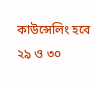কাউন্সেলিং হবে ২৯ ও ৩০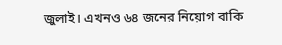জুলাই। এখনও ৬৪ জনের নিয়োগ বাকি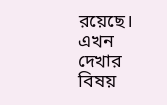রয়েছে। এখন দেখার বিষয়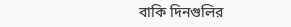বাকি দিনগুলির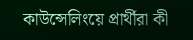কাউন্সেলিংয়ে প্রার্থীরা কী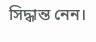সিদ্ধান্ত নেন।